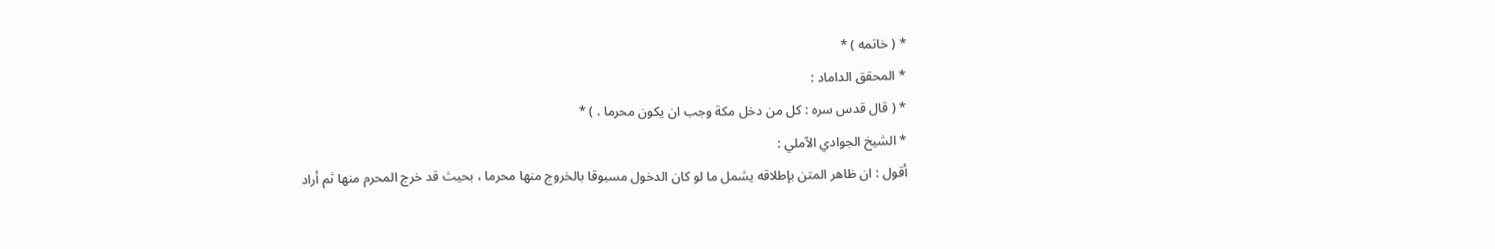* ( خاتمه ) *
* المحقق الداماد :
* ( قال قدس سره : كل من دخل مكة وجب ان يكون محرما . ) *
* الشيخ الجوادي الآملي :
أقول : ان ظاهر المتن بإطلاقه يشمل ما لو كان الدخول مسبوقا بالخروج منها محرما ، بحيث قد خرج المحرم منها ثم أراد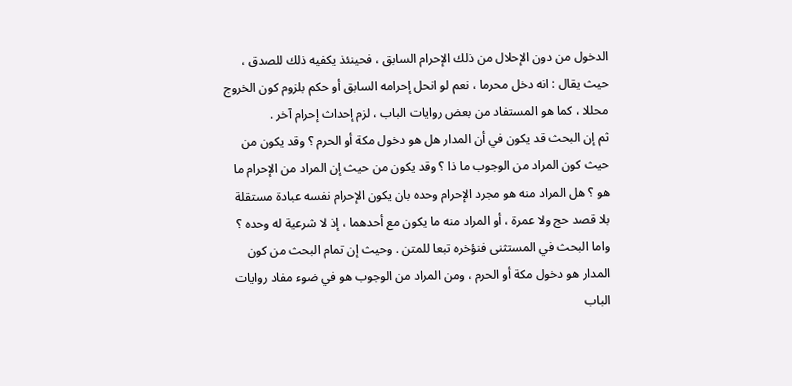الدخول من دون الإحلال من ذلك الإحرام السابق ، فحينئذ يكفيه ذلك للصدق ، حيث يقال : انه دخل محرما ، نعم لو انحل إحرامه السابق أو حكم بلزوم كون الخروج محللا ، كما هو المستفاد من بعض روايات الباب ، لزم إحداث إحرام آخر .
ثم إن البحث قد يكون في أن المدار هل هو دخول مكة أو الحرم ؟ وقد يكون من حيث كون المراد من الوجوب ما ذا ؟ وقد يكون من حيث إن المراد من الإحرام ما هو ؟ هل المراد منه هو مجرد الإحرام وحده بان يكون الإحرام نفسه عبادة مستقلة بلا قصد حج ولا عمرة ، أو المراد منه ما يكون مع أحدهما ، إذ لا شرعية له وحده ؟ واما البحث في المستثنى فنؤخره تبعا للمتن . وحيث إن تمام البحث من كون المدار هو دخول مكة أو الحرم ، ومن المراد من الوجوب هو في ضوء مفاد روايات الباب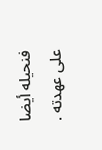فنحيله أيضا على عهدته .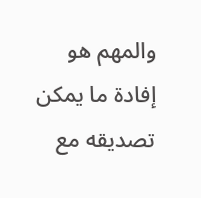والمهم هو إفادة ما يمكن تصديقه مع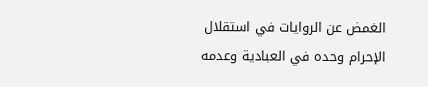الغمض عن الروايات في استقلال الإحرام وحده في العبادية وعدمه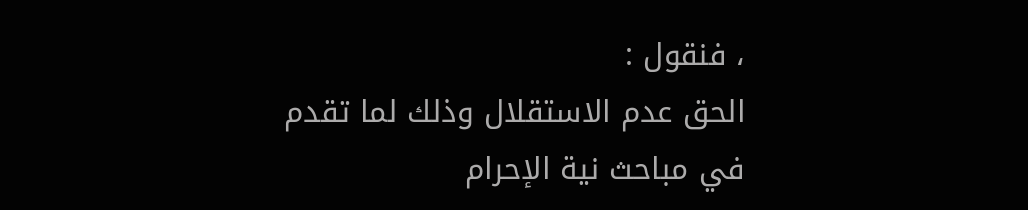، فنقول :
الحق عدم الاستقلال وذلك لما تقدم في مباحث نية الإحرام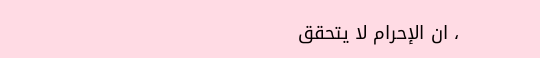، ان الإحرام لا يتحقق